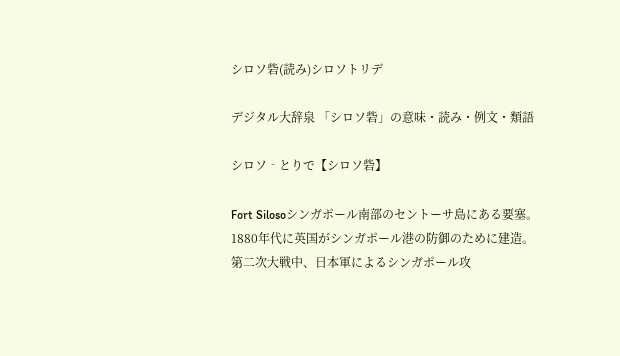シロソ砦(読み)シロソトリデ

デジタル大辞泉 「シロソ砦」の意味・読み・例文・類語

シロソ‐とりで【シロソ砦】

Fort Silosoシンガポール南部のセントーサ島にある要塞。1880年代に英国がシンガポール港の防御のために建造。第二次大戦中、日本軍によるシンガポール攻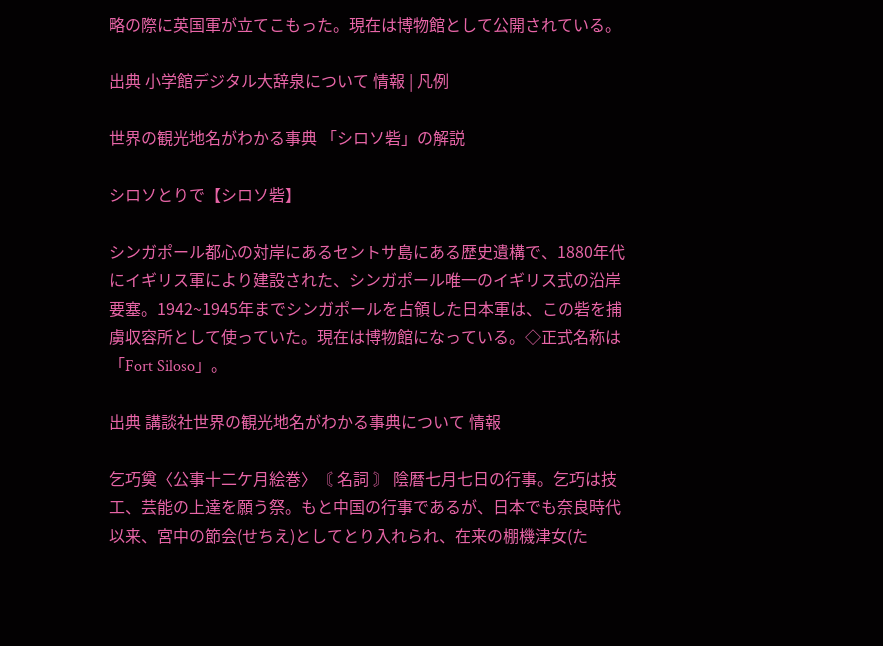略の際に英国軍が立てこもった。現在は博物館として公開されている。

出典 小学館デジタル大辞泉について 情報 | 凡例

世界の観光地名がわかる事典 「シロソ砦」の解説

シロソとりで【シロソ砦】

シンガポール都心の対岸にあるセントサ島にある歴史遺構で、1880年代にイギリス軍により建設された、シンガポール唯一のイギリス式の沿岸要塞。1942~1945年までシンガポールを占領した日本軍は、この砦を捕虜収容所として使っていた。現在は博物館になっている。◇正式名称は「Fort Siloso」。

出典 講談社世界の観光地名がわかる事典について 情報

乞巧奠〈公事十二ケ月絵巻〉〘 名詞 〙 陰暦七月七日の行事。乞巧は技工、芸能の上達を願う祭。もと中国の行事であるが、日本でも奈良時代以来、宮中の節会(せちえ)としてとり入れられ、在来の棚機津女(た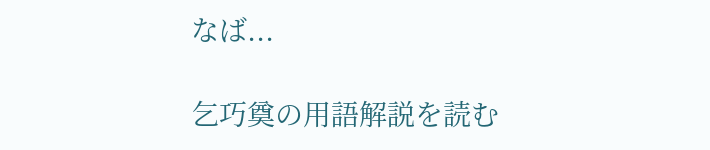なば...

乞巧奠の用語解説を読む